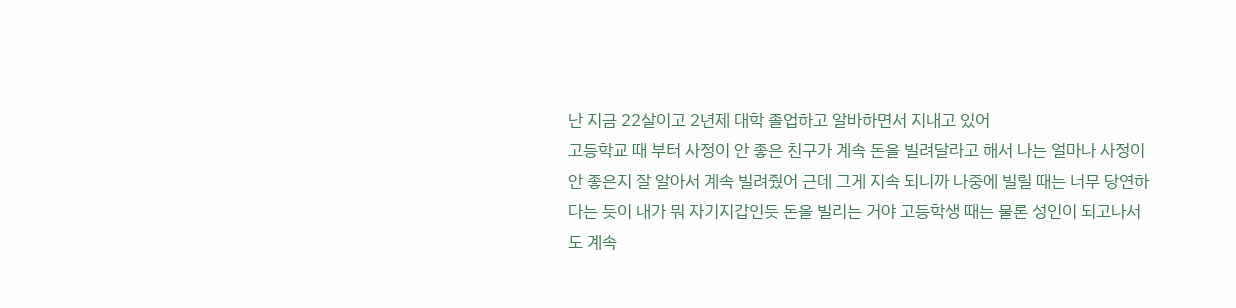난 지금 22살이고 2년제 대학 졸업하고 알바하면서 지내고 있어
고등학교 때 부터 사정이 안 좋은 친구가 계속 돈을 빌려달라고 해서 나는 얼마나 사정이 안 좋은지 잘 알아서 계속 빌려줬어 근데 그게 지속 되니까 나중에 빌릴 때는 너무 당연하다는 듯이 내가 뭐 자기지갑인듯 돈을 빌리는 거야 고등학생 때는 물론 성인이 되고나서도 계속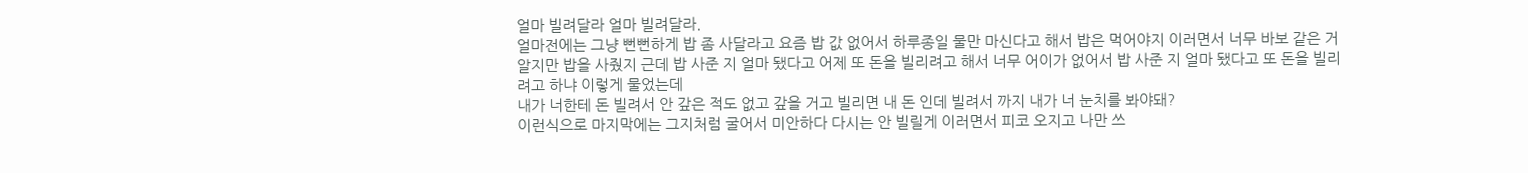얼마 빌려달라 얼마 빌려달라.
얼마전에는 그냥 뻔뻔하게 밥 좀 사달라고 요즘 밥 값 없어서 하루종일 물만 마신다고 해서 밥은 먹어야지 이러면서 너무 바보 같은 거 알지만 밥을 사줬지 근데 밥 사준 지 얼마 됐다고 어제 또 돈을 빌리려고 해서 너무 어이가 없어서 밥 사준 지 얼마 됐다고 또 돈을 빌리려고 하냐 이렇게 물었는데
내가 너한테 돈 빌려서 안 갚은 적도 없고 갚을 거고 빌리면 내 돈 인데 빌려서 까지 내가 너 눈치를 봐야돼?
이런식으로 마지막에는 그지처럼 굴어서 미안하다 다시는 안 빌릴게 이러면서 피코 오지고 나만 쓰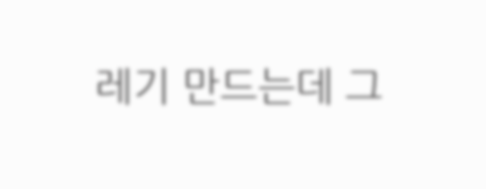레기 만드는데 그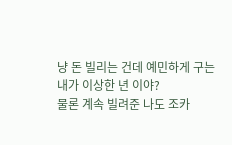냥 돈 빌리는 건데 예민하게 구는 내가 이상한 년 이야?
물론 계속 빌려준 나도 조카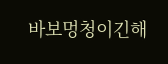바보멍청이긴해